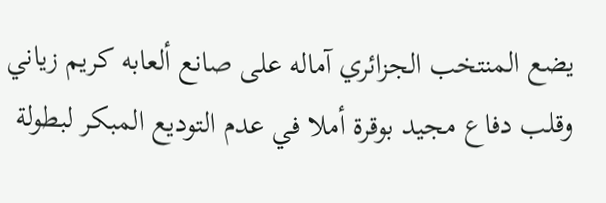يضع المنتخب الجزائري آماله على صانع ألعابه كريم زياني وقلب دفاع مجيد بوقرة أملا في عدم التوديع المبكر لبطولة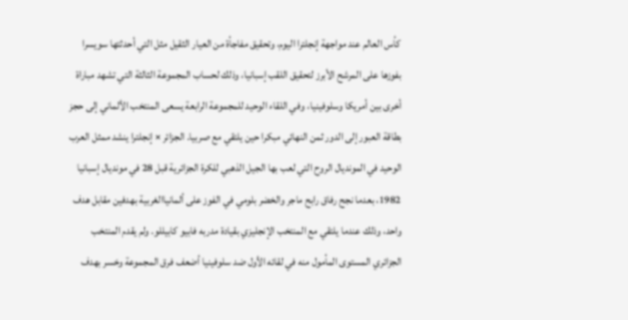كأس العالم عند مواجهة إنجلترا اليوم، وتحقيق مفاجأة من العيار الثقيل مثل التي أحدثتها سويسرا بفوزها على المرشح الأبرز لتحقيق اللقب إسبانيا، وذلك لحساب المجموعة الثالثة التي تشهد مباراة أخرى بين أمريكا وسلوفينيا، وفي اللقاء الوحيد للمجموعة الرابعة يسعى المنتخب الألماني إلى حجز بطاقة العبور إلى الدور ثمن النهائي مبكرا حين يلتقي مع صربيا. الجزائر × إنجلترا ينشد ممثل العرب الوحيد في المونديال الروح التي لعب بها الجيل الذهبي للكرة الجزائرية قبل 28 في مونديال إسبانيا 1982، بعدما نجح رفاق رابح ماجر والخضر بلومي في الفوز على ألمانياالغربية بهدفين مقابل هدف واحد، وذلك عندما يلتقي مع المنتخب الإنجليزي بقيادة مدربه فابيو كابيللو. ولم يقدم المنتخب الجزائري المستوى المأمول منه في لقائه الأول ضد سلوفينيا أضعف فرق المجموعة وخسر بهدف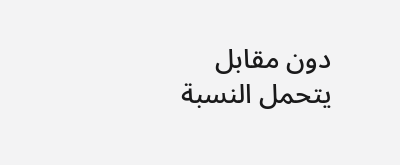دون مقابل يتحمل النسبة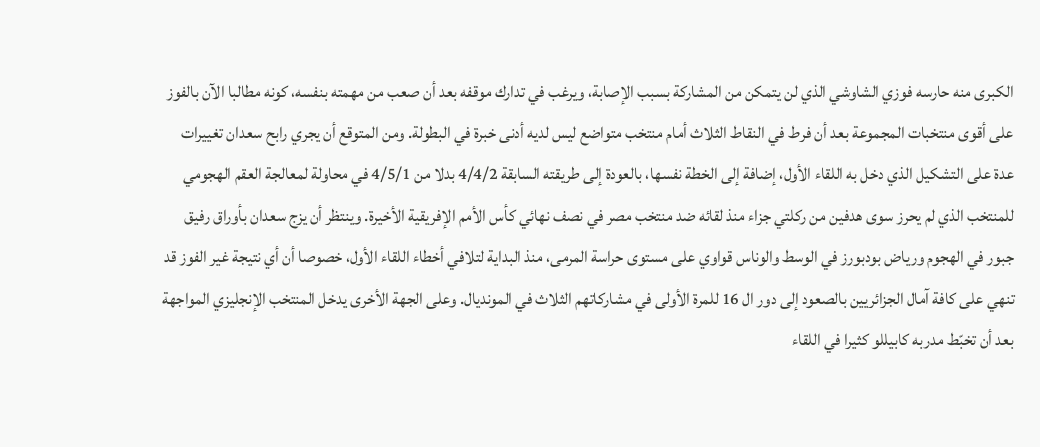الكبرى منه حارسه فوزي الشاوشي الذي لن يتمكن من المشاركة بسبب الإصابة، ويرغب في تدارك موقفه بعد أن صعب من مهمته بنفسه، كونه مطالبا الآن بالفوز على أقوى منتخبات المجموعة بعد أن فرط في النقاط الثلاث أمام منتخب متواضع ليس لديه أدنى خبرة في البطولة. ومن المتوقع أن يجري رابح سعدان تغييرات عدة على التشكيل الذي دخل به اللقاء الأول، إضافة إلى الخطة نفسها، بالعودة إلى طريقته السابقة 4/4/2 بدلا من 4/5/1 في محاولة لمعالجة العقم الهجومي للمنتخب الذي لم يحرز سوى هدفين من ركلتي جزاء منذ لقائه ضد منتخب مصر في نصف نهائي كأس الأمم الإفريقية الأخيرة. وينتظر أن يزج سعدان بأوراق رفيق جبور في الهجوم ورياض بودبورز في الوسط والوناس قواوي على مستوى حراسة المرمى، منذ البداية لتلافي أخطاء اللقاء الأول، خصوصا أن أي نتيجة غير الفوز قد تنهي على كافة آمال الجزائريين بالصعود إلى دور ال 16 للمرة الأولى في مشاركاتهم الثلاث في المونديال. وعلى الجهة الأخرى يدخل المنتخب الإنجليزي المواجهة بعد أن تخبّط مدربه كابيللو كثيرا في اللقاء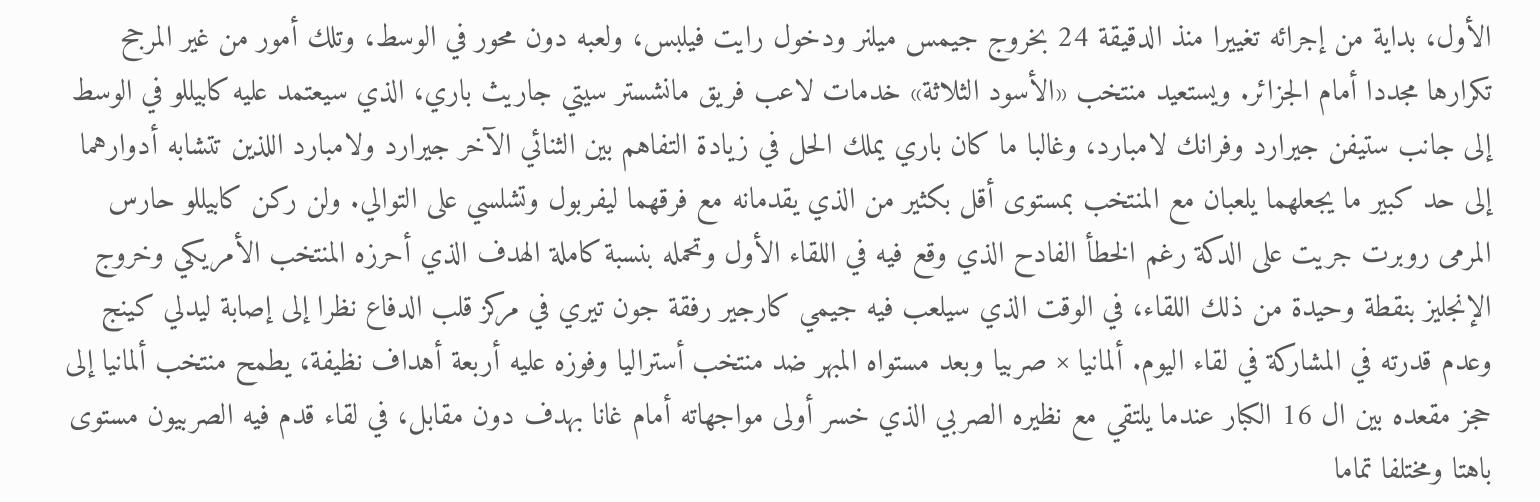الأول، بداية من إجرائه تغييرا منذ الدقيقة 24 بخروج جيمس ميلنر ودخول رايت فيلبس، ولعبه دون محور في الوسط، وتلك أمور من غير المرجح تكرارها مجددا أمام الجزائر. ويستعيد منتخب «الأسود الثلاثة» خدمات لاعب فريق مانشستر سيتي جاريث باري، الذي سيعتمد عليه كابيللو في الوسط إلى جانب ستيفن جيرارد وفرانك لامبارد، وغالبا ما كان باري يملك الحل في زيادة التفاهم بين الثنائي الآخر جيرارد ولامبارد اللذين تتشابه أدوارهما إلى حد كبير ما يجعلهما يلعبان مع المنتخب بمستوى أقل بكثير من الذي يقدمانه مع فرقهما ليفربول وتشلسي على التوالي. ولن ركن كابيللو حارس المرمى روبرت جريت على الدكة رغم الخطأ الفادح الذي وقع فيه في اللقاء الأول وتحمله بنسبة كاملة الهدف الذي أحرزه المنتخب الأمريكي وخروج الإنجليز بنقطة وحيدة من ذلك اللقاء، في الوقت الذي سيلعب فيه جيمي كارجير رفقة جون تيري في مركز قلب الدفاع نظرا إلى إصابة ليدلي كينج وعدم قدرته في المشاركة في لقاء اليوم. ألمانيا × صربيا وبعد مستواه المبهر ضد منتخب أستراليا وفوزه عليه أربعة أهداف نظيفة، يطمح منتخب ألمانيا إلى حجز مقعده بين ال 16 الكبار عندما يلتقي مع نظيره الصربي الذي خسر أولى مواجهاته أمام غانا بهدف دون مقابل، في لقاء قدم فيه الصربيون مستوى باهتا ومختلفا تماما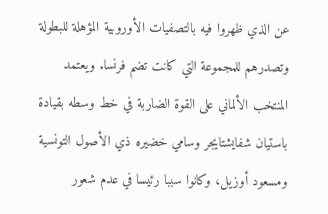عن الذي ظهروا فيه بالتصفيات الأوروبية المؤهلة للبطولة وتصدرهم للمجموعة التي كانت تضم فرنسا. ويعتمد المنتخب الألماني على القوة الضاربة في خط وسطه بقيادة باستيان شفايشتايجر وسامي خضيره ذي الأصول التونسية ومسعود أوزيل، وكانوا سببا رئيسا في عدم شعور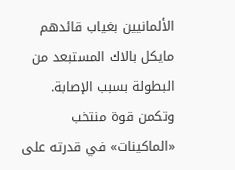الألمانيين بغياب قائدهم مايكل بالاك المستبعد من البطولة بسبب الإصابة. وتكمن قوة منتخب «الماكينات» في قدرته على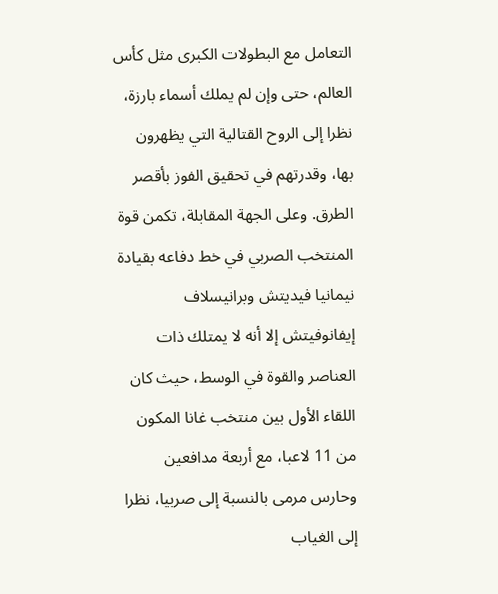التعامل مع البطولات الكبرى مثل كأس العالم، حتى وإن لم يملك أسماء بارزة، نظرا إلى الروح القتالية التي يظهرون بها، وقدرتهم في تحقيق الفوز بأقصر الطرق. وعلى الجهة المقابلة، تكمن قوة المنتخب الصربي في خط دفاعه بقيادة نيمانيا فيديتش وبرانيسلاف إيفانوفيتش إلا أنه لا يمتلك ذات العناصر والقوة في الوسط، حيث كان اللقاء الأول بين منتخب غانا المكون من 11 لاعبا، مع أربعة مدافعين وحارس مرمى بالنسبة إلى صربيا، نظرا إلى الغياب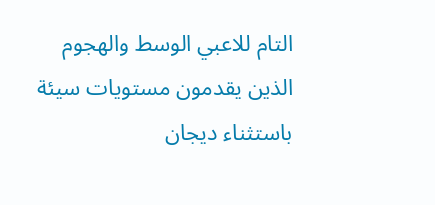التام للاعبي الوسط والهجوم الذين يقدمون مستويات سيئة باستثناء ديجان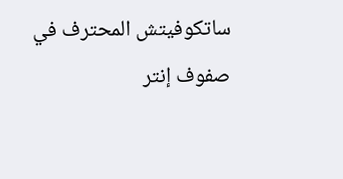ساتكوفيتش المحترف في صفوف إنتر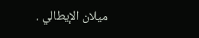ميلان الإيطالي .